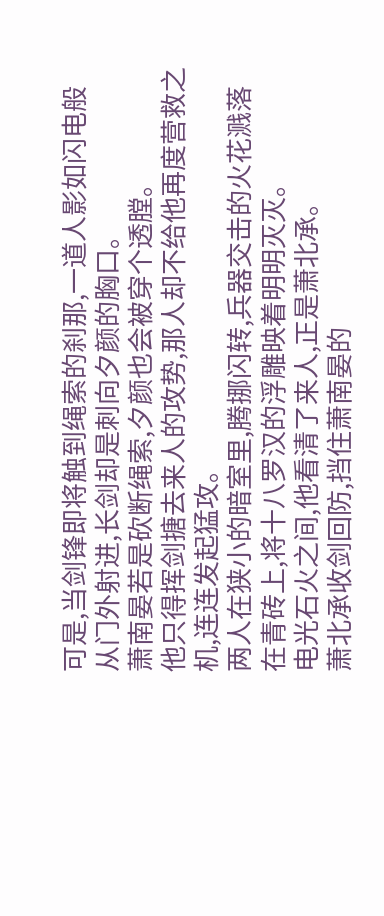可是,当剑锋即将触到绳索的刹那,一道人影如闪电般从门外射进,长剑却是刺向夕颜的胸口。
萧南晏若是砍断绳索,夕颜也会被穿个透膛。
他只得挥剑搪去来人的攻势,那人却不给他再度营救之机,连连发起猛攻。
两人在狭小的暗室里,腾挪闪转,兵器交击的火花溅落在青砖上,将十八罗汉的浮雕映着明明灭灭。
电光石火之间,他看清了来人,正是萧北承。
萧北承收剑回防,挡住萧南晏的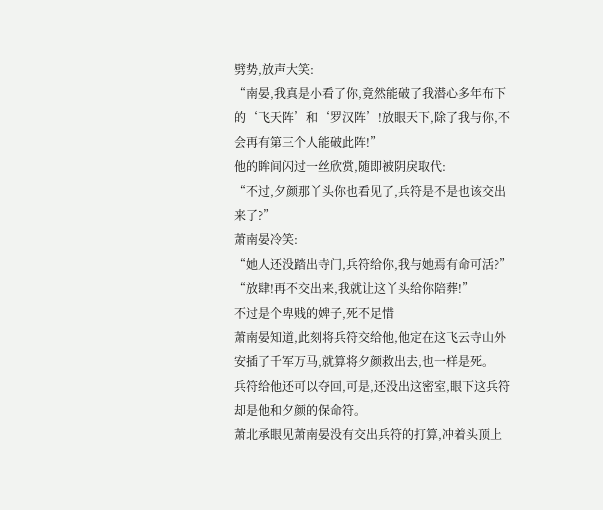劈势,放声大笑:
“南晏,我真是小看了你,竟然能破了我潜心多年布下的‘飞天阵’和‘罗汉阵’!放眼天下,除了我与你,不会再有第三个人能破此阵!”
他的眸间闪过一丝欣赏,随即被阴戾取代:
“不过,夕颜那丫头你也看见了,兵符是不是也该交出来了?”
萧南晏冷笑:
“她人还没踏出寺门,兵符给你,我与她焉有命可活?”
“放肆!再不交出来,我就让这丫头给你陪葬!”
不过是个卑贱的婢子,死不足惜
萧南晏知道,此刻将兵符交给他,他定在这飞云寺山外安插了千军万马,就算将夕颜救出去,也一样是死。
兵符给他还可以夺回,可是,还没出这密室,眼下这兵符却是他和夕颜的保命符。
萧北承眼见萧南晏没有交出兵符的打算,冲着头顶上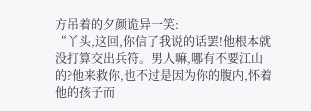方吊着的夕颜诡异一笑:
“丫头,这回,你信了我说的话罢!他根本就没打算交出兵符。男人嘛,哪有不要江山的?他来救你,也不过是因为你的腹内,怀着他的孩子而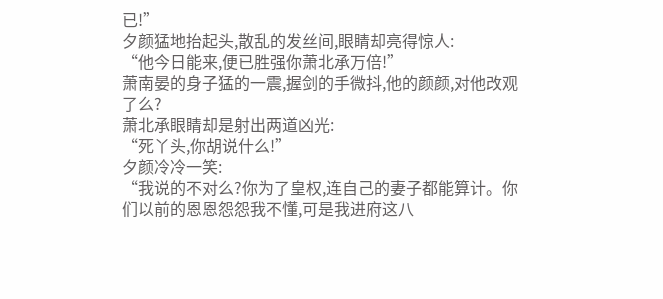已!”
夕颜猛地抬起头,散乱的发丝间,眼睛却亮得惊人:
“他今日能来,便已胜强你萧北承万倍!”
萧南晏的身子猛的一震,握剑的手微抖,他的颜颜,对他改观了么?
萧北承眼睛却是射出两道凶光:
“死丫头,你胡说什么!”
夕颜冷冷一笑:
“我说的不对么?你为了皇权,连自己的妻子都能算计。你们以前的恩恩怨怨我不懂,可是我进府这八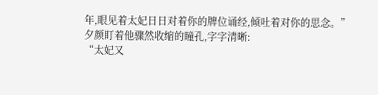年,眼见着太妃日日对着你的牌位诵经,倾吐着对你的思念。”
夕颜盯着他骤然收缩的瞳孔,字字清晰:
“太妃又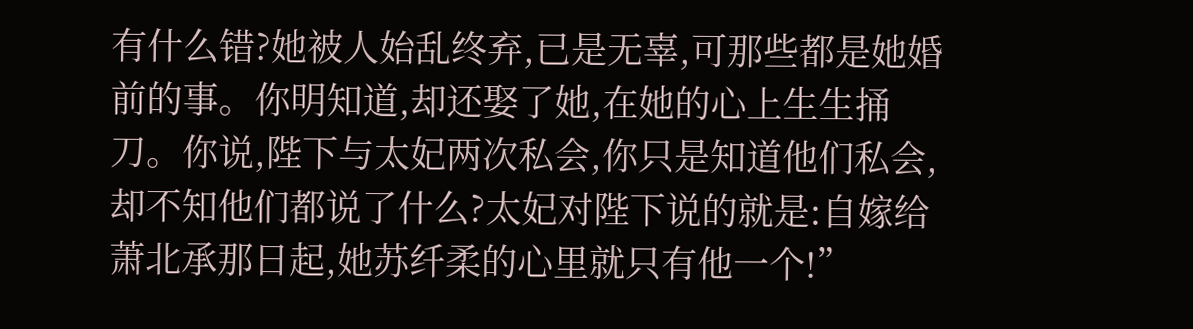有什么错?她被人始乱终弃,已是无辜,可那些都是她婚前的事。你明知道,却还娶了她,在她的心上生生捅刀。你说,陛下与太妃两次私会,你只是知道他们私会,却不知他们都说了什么?太妃对陛下说的就是:自嫁给萧北承那日起,她苏纤柔的心里就只有他一个!”